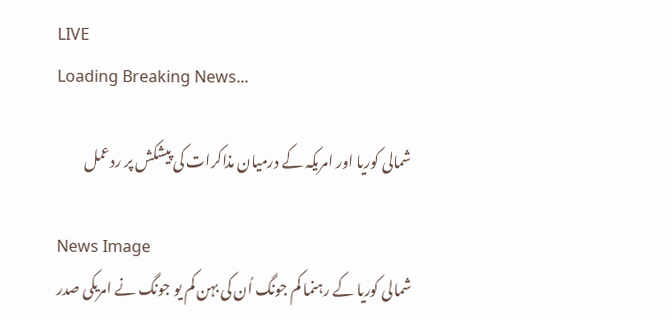LIVE
Loading Breaking News...

شمالی کوریا اور امریکہ کے درمیان مذاکرات کی پیشکش پر ردعمل

News Image
شمالی کوریا کے رہنما کم جونگ اُن کی بہن کم یو جونگ نے امریکی صدر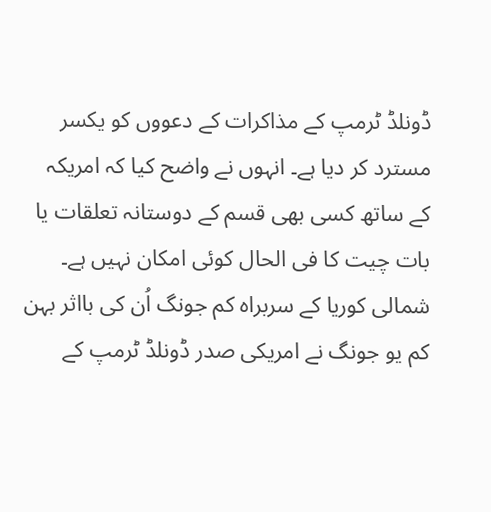ڈونلڈ ٹرمپ کے مذاکرات کے دعووں کو یکسر مسترد کر دیا ہے۔ انہوں نے واضح کیا کہ امریکہ کے ساتھ کسی بھی قسم کے دوستانہ تعلقات یا بات چیت کا فی الحال کوئی امکان نہیں ہے۔
شمالی کوریا کے سربراہ کم جونگ اُن کی بااثر بہن کم یو جونگ نے امریکی صدر ڈونلڈ ٹرمپ کے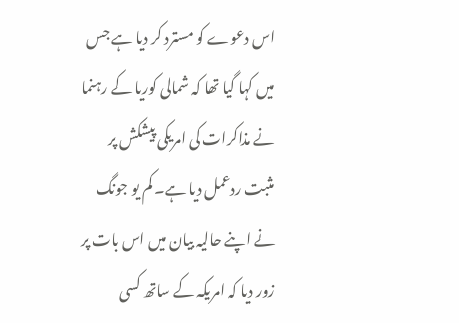اس دعوے کو مسترد کر دیا ہے جس میں کہا گیا تھا کہ شمالی کوریا کے رہنما نے مذاکرات کی امریکی پیشکش پر مثبت ردعمل دیا ہے۔ کم یو جونگ نے اپنے حالیہ بیان میں اس بات پر زور دیا کہ امریکہ کے ساتھ کسی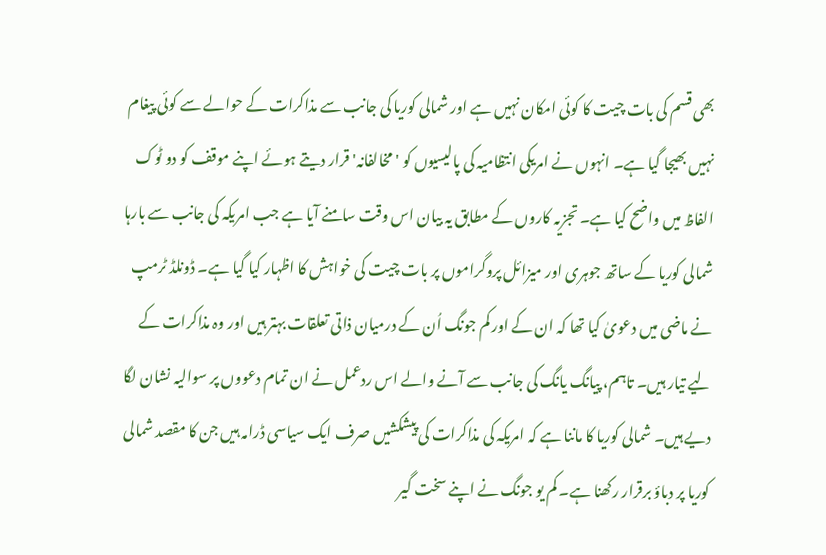بھی قسم کی بات چیت کا کوئی امکان نہیں ہے اور شمالی کوریا کی جانب سے مذاکرات کے حوالے سے کوئی پیغام نہیں بھیجا گیا ہے۔ انہوں نے امریکی انتظامیہ کی پالیسیوں کو 'مخالفانہ' قرار دیتے ہوئے اپنے موقف کو دو ٹوک الفاظ میں واضح کیا ہے۔ تجزیہ کاروں کے مطابق یہ بیان اس وقت سامنے آیا ہے جب امریکہ کی جانب سے بارہا شمالی کوریا کے ساتھ جوہری اور میزائل پروگراموں پر بات چیت کی خواہش کا اظہار کیا گیا ہے۔ ڈونلڈ ٹرمپ نے ماضی میں دعویٰ کیا تھا کہ ان کے اور کم جونگ اُن کے درمیان ذاتی تعلقات بہتر ہیں اور وہ مذاکرات کے لیے تیار ہیں۔ تاہم، پیانگ یانگ کی جانب سے آنے والے اس ردعمل نے ان تمام دعووں پر سوالیہ نشان لگا دیے ہیں۔ شمالی کوریا کا ماننا ہے کہ امریکہ کی مذاکرات کی پیشکشیں صرف ایک سیاسی ڈرامہ ہیں جن کا مقصد شمالی کوریا پر دباؤ برقرار رکھنا ہے۔ کم یو جونگ نے اپنے سخت گیر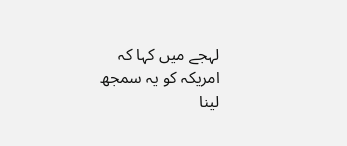لہجے میں کہا کہ امریکہ کو یہ سمجھ لینا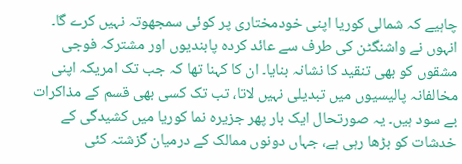چاہیے کہ شمالی کوریا اپنی خودمختاری پر کوئی سمجھوتہ نہیں کرے گا۔ انہوں نے واشنگٹن کی طرف سے عائد کردہ پابندیوں اور مشترکہ فوجی مشقوں کو بھی تنقید کا نشانہ بنایا۔ ان کا کہنا تھا کہ جب تک امریکہ اپنی مخالفانہ پالیسیوں میں تبدیلی نہیں لاتا، تب تک کسی بھی قسم کے مذاکرات بے سود ہیں۔ یہ صورتحال ایک بار پھر جزیرہ نما کوریا میں کشیدگی کے خدشات کو بڑھا رہی ہے، جہاں دونوں ممالک کے درمیان گزشتہ کئی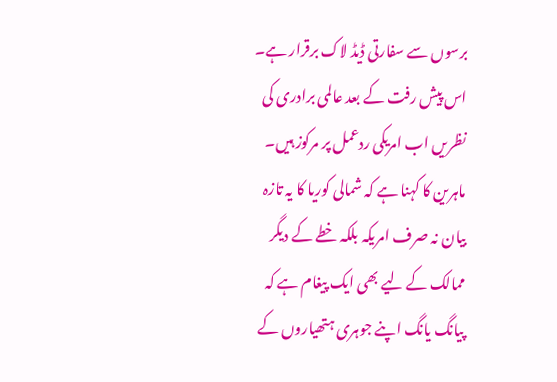برسوں سے سفارتی ڈیڈ لاک برقرار ہے۔ اس پیش رفت کے بعد عالمی برادری کی نظریں اب امریکی ردعمل پر مرکوز ہیں۔ ماہرین کا کہنا ہے کہ شمالی کوریا کا یہ تازہ بیان نہ صرف امریکہ بلکہ خطے کے دیگر ممالک کے لیے بھی ایک پیغام ہے کہ پیانگ یانگ اپنے جوہری ہتھیاروں کے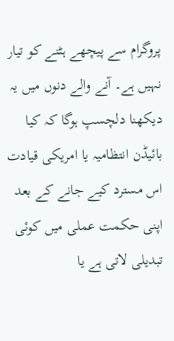پروگرام سے پیچھے ہٹنے کو تیار نہیں ہے۔ آنے والے دنوں میں یہ دیکھنا دلچسپ ہوگا کہ کیا بائیڈن انتظامیہ یا امریکی قیادت اس مسترد کیے جانے کے بعد اپنی حکمت عملی میں کوئی تبدیلی لاتی ہے یا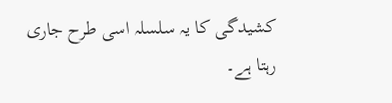کشیدگی کا یہ سلسلہ اسی طرح جاری رہتا ہے۔